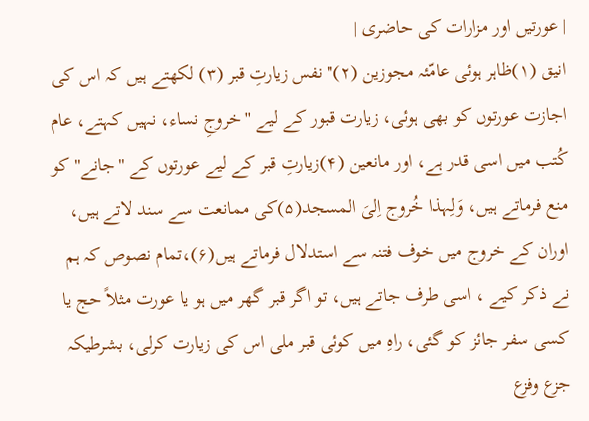| عورتیں اور مزارات کی حاضری |
انیق (۱)ظاہر ہوئی عامّئہ مجوزین (۲)''نفس زیارتِ قبر (۳) لکھتے ہیں کہ اس کی اجازت عورتوں کو بھی ہوئی، زیارت قبور کے لیے ''خروجِ نساء، نہیں کہتے، عام کُتب میں اسی قدر ہے، اور مانعین (۴)زیارتِ قبر کے لیے عورتوں کے ''جانے'' کو منع فرماتے ہیں، وَلِہذا خُروج اِلیَ المسجد(۵)کی ممانعت سے سند لاتے ہیں، اوران کے خروج میں خوف فتنہ سے استدلال فرماتے ہیں(۶)،تمام نصوص کہ ہم نے ذکر کیے ، اسی طرف جاتے ہیں، تو اگر قبر گھر میں ہو یا عورت مثلاً حج یا کسی سفر جائز کو گئی، راہِ میں کوئی قبر ملی اس کی زیارت کرلی، بشرطیکہ جزع وفزع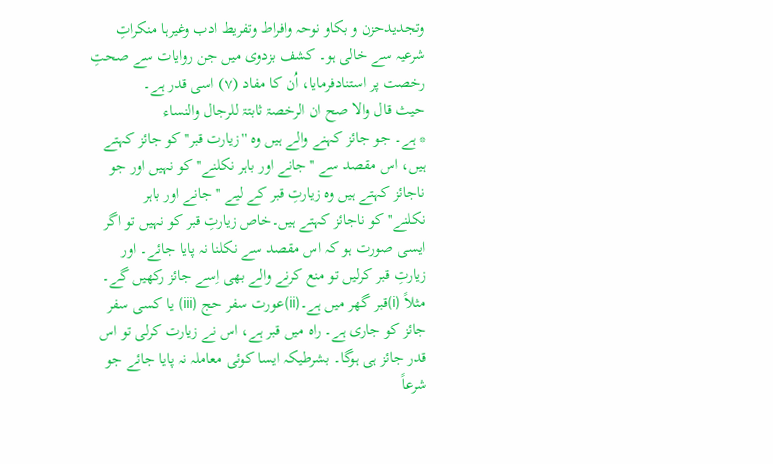وتجدیدحزن و بکاو نوحہ وافراط وتفریط ادب وغیرہا منکراتِ شرعیہ سے خالی ہو۔ کشف بزدوی میں جن روایات سے صحتِ رخصت پر استنادفرمایا، اُن کا مفاد (۷) اسی قدر ہے۔
حیث قال والا صح ان الرخصۃ ثابتۃ للرجال والنساء
* ہے۔ جو جائز کہنے والے ہیں وہ ''زیارت قبر'' کو جائز کہتے ہیں، اس مقصد سے ''جانے اور باہر نکلنے'' کو نہیں اور جو ناجائز کہتے ہیں وہ زیارتِ قبر کے لیے '' جانے اور باہر نکلنے''کو ناجائز کہتے ہیں۔خاص زیارتِ قبر کو نہیں تو اگر ایسی صورت ہو کہ اس مقصد سے نکلنا نہ پایا جائے۔ اور زیارتِ قبر کرلیں تو منع کرنے والے بھی اِسے جائز رکھیں گے۔ مثلاً (i)قبر گھر میں ہے۔(ii)عورت سفر حج (iii) یا کسی سفر جائز کو جاری ہے۔ راہ میں قبر ہے، اس نے زیارت کرلی تو اس قدر جائز ہی ہوگا۔ بشرطیکہ ایسا کوئی معاملہ نہ پایا جائے جو شرعاً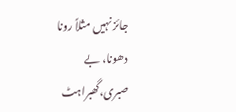جائز نہیں مثلاً رونا دھونا، بے صبری،گھبراہٹ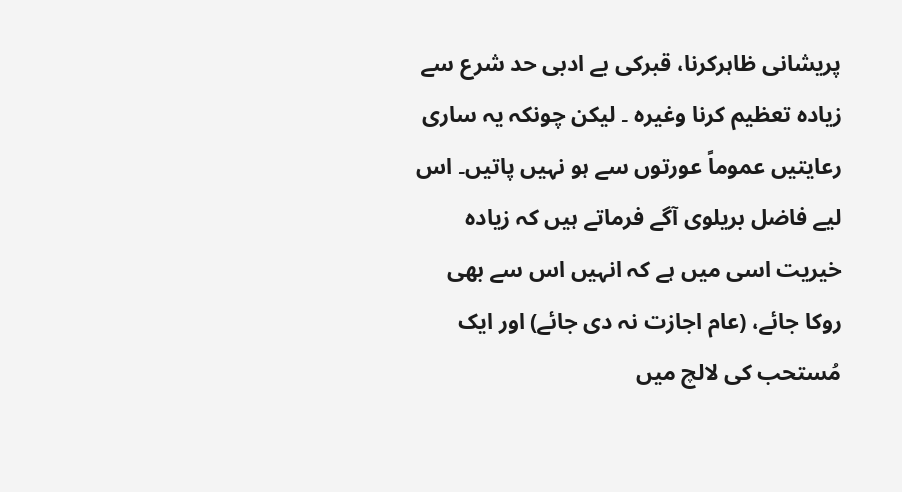پریشانی ظاہرکرنا، قبرکی بے ادبی حد شرع سے زیادہ تعظیم کرنا وغیرہ ۔ لیکن چونکہ یہ ساری رعایتیں عموماً عورتوں سے ہو نہیں پاتیں۔ اس لیے فاضل بریلوی آگے فرماتے ہیں کہ زیادہ خیریت اسی میں ہے کہ انہیں اس سے بھی روکا جائے، (عام اجازت نہ دی جائے) اور ایک مُستحب کی لالچ میں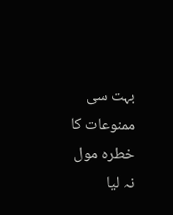بہت سی ممنوعات کا خطرہ مول نہ لیا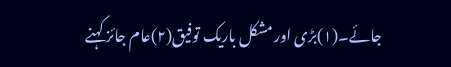جائے۔(۱)بڑی اور مشکل باریک توفیق(۲)عام جائز کہنے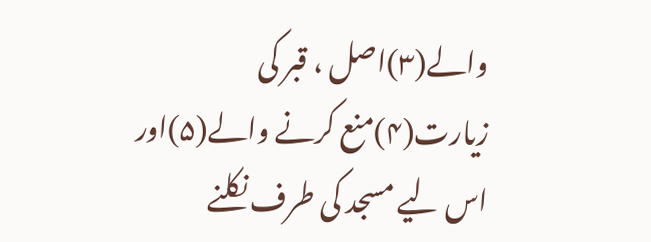والے(۳)اصل ، قبر کی زیارت(۴)منع کرنے والے(۵)اور اس لیے مسجد کی طرف نکلنے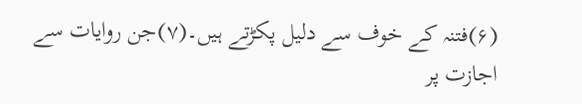(۶)فتنہ کے خوف سے دلیل پکڑتے ہیں۔(۷)جن روایات سے اجازت پر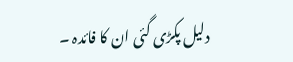دلیل پکڑی گئی ان کا فائدہ ۔